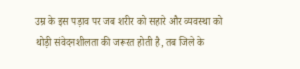उम्र के इस पड़ाव पर जब शरीर को सहारे और व्यवस्था को थोड़ी संवेदनशीलता की जरूरत होती है, तब जिले के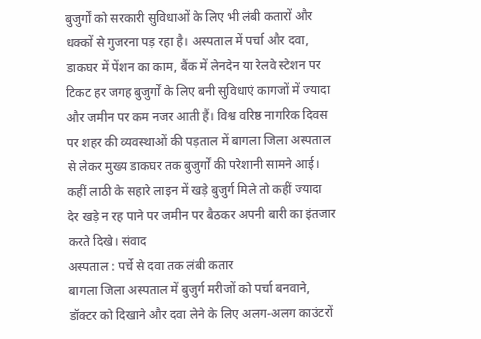बुजुर्गों को सरकारी सुविधाओं के लिए भी लंबी कतारों और धक्कों से गुजरना पड़ रहा है। अस्पताल में पर्चा और दवा, डाकघर में पेंशन का काम, बैंक में लेनदेन या रेलवे स्टेशन पर टिकट हर जगह बुजुर्गों के लिए बनी सुविधाएं कागजों में ज्यादा और जमीन पर कम नजर आती हैं। विश्व वरिष्ठ नागरिक दिवस पर शहर की व्यवस्थाओं की पड़ताल में बागला जिला अस्पताल से लेकर मुख्य डाकघर तक बुजुर्गों की परेशानी सामने आई। कहीं लाठी के सहारे लाइन में खड़े बुजुर्ग मिले तो कहीं ज्यादा देर खड़े न रह पाने पर जमीन पर बैठकर अपनी बारी का इंतजार करते दिखे। संवाद
अस्पताल : पर्चे से दवा तक लंबी कतार
बागला जिला अस्पताल में बुजुर्ग मरीजों को पर्चा बनवाने, डॉक्टर को दिखाने और दवा लेने के लिए अलग-अलग काउंटरों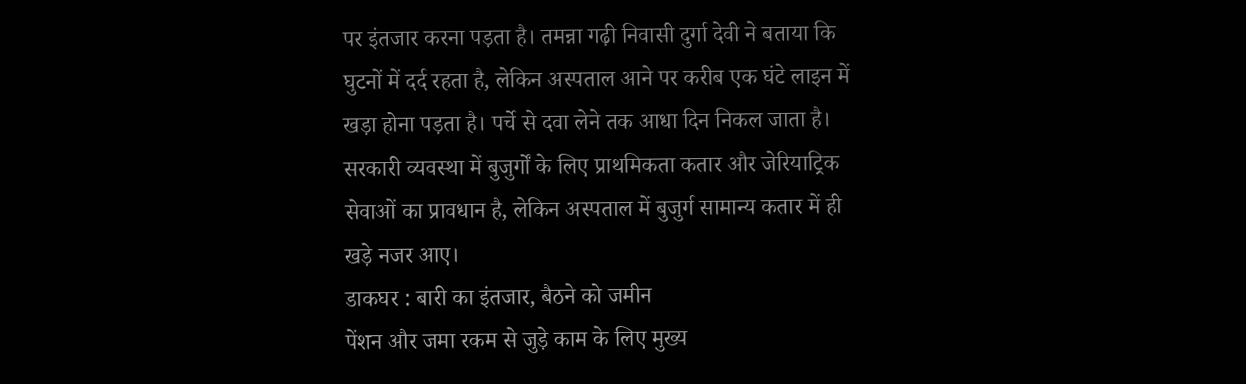पर इंतजार करना पड़ता है। तमन्ना गढ़ी निवासी दुर्गा देवी ने बताया कि घुटनों में दर्द रहता है, लेकिन अस्पताल आने पर करीब एक घंटे लाइन में खड़ा होना पड़ता है। पर्चे से दवा लेने तक आधा दिन निकल जाता है। सरकारी व्यवस्था में बुजुर्गों के लिए प्राथमिकता कतार और जेरियाट्रिक सेवाओं का प्रावधान है, लेकिन अस्पताल में बुजुर्ग सामान्य कतार में ही खड़े नजर आए।
डाकघर : बारी का इंतजार, बैठने को जमीन
पेंशन और जमा रकम से जुड़े काम के लिए मुख्य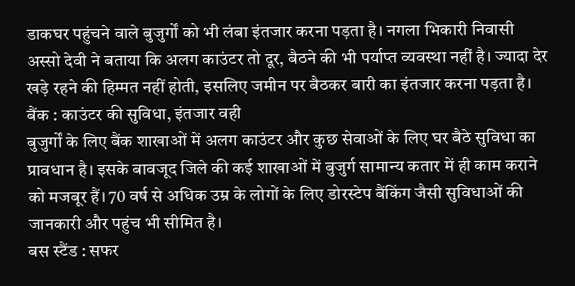डाकघर पहुंचने वाले बुजुर्गों को भी लंबा इंतजार करना पड़ता है। नगला भिकारी निवासी अस्सो देवी ने बताया कि अलग काउंटर तो दूर, बैठने की भी पर्याप्त व्यवस्था नहीं है। ज्यादा देर खड़े रहने की हिम्मत नहीं होती, इसलिए जमीन पर बैठकर बारी का इंतजार करना पड़ता है।
बैंक : काउंटर की सुविधा, इंतजार वही
बुजुर्गों के लिए बैंक शाखाओं में अलग काउंटर और कुछ सेवाओं के लिए घर बैठे सुविधा का प्रावधान है। इसके बावजूद जिले की कई शाखाओं में बुजुर्ग सामान्य कतार में ही काम कराने को मजबूर हैं। 70 वर्ष से अधिक उम्र के लोगों के लिए डोरस्टेप बैंकिंग जैसी सुविधाओं की जानकारी और पहुंच भी सीमित है।
बस स्टैंड : सफर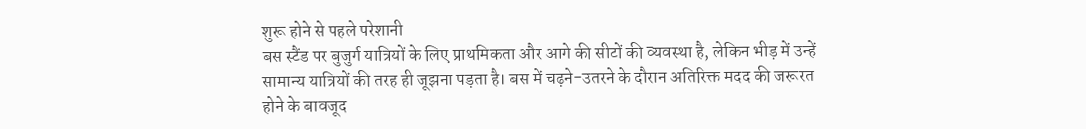शुरू होने से पहले परेशानी
बस स्टैंड पर बुजुर्ग यात्रियों के लिए प्राथमिकता और आगे की सीटों की व्यवस्था है, लेकिन भीड़ में उन्हें सामान्य यात्रियों की तरह ही जूझना पड़ता है। बस में चढ़ने-उतरने के दौरान अतिरिक्त मदद की जरूरत होने के बावजूद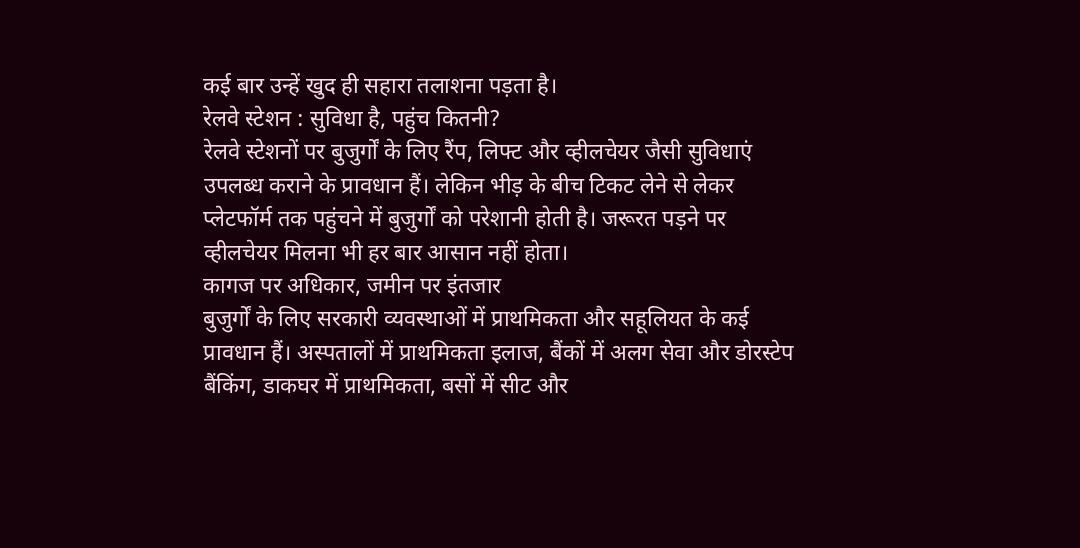कई बार उन्हें खुद ही सहारा तलाशना पड़ता है।
रेलवे स्टेशन : सुविधा है, पहुंच कितनी?
रेलवे स्टेशनों पर बुजुर्गों के लिए रैंप, लिफ्ट और व्हीलचेयर जैसी सुविधाएं उपलब्ध कराने के प्रावधान हैं। लेकिन भीड़ के बीच टिकट लेने से लेकर प्लेटफॉर्म तक पहुंचने में बुजुर्गों को परेशानी होती है। जरूरत पड़ने पर व्हीलचेयर मिलना भी हर बार आसान नहीं होता।
कागज पर अधिकार, जमीन पर इंतजार
बुजुर्गों के लिए सरकारी व्यवस्थाओं में प्राथमिकता और सहूलियत के कई प्रावधान हैं। अस्पतालों में प्राथमिकता इलाज, बैंकों में अलग सेवा और डोरस्टेप बैंकिंग, डाकघर में प्राथमिकता, बसों में सीट और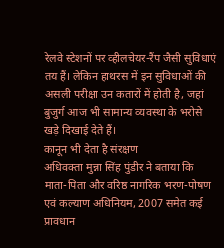रेलवे स्टेशनों पर व्हीलचेयर-रैंप जैसी सुविधाएं तय हैं। लेकिन हाथरस में इन सुविधाओं की असली परीक्षा उन कतारों में होती है, जहां बुजुर्ग आज भी सामान्य व्यवस्था के भरोसे खड़े दिखाई देते हैं।
कानून भी देता है संरक्षण
अधिवक्ता मुन्ना सिंह पुंडीर ने बताया कि माता-पिता और वरिष्ठ नागरिक भरण-पोषण एवं कल्याण अधिनियम, 2007 समेत कई प्रावधान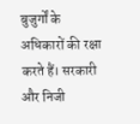बुजुर्गों के अधिकारों की रक्षा करते हैं। सरकारी और निजी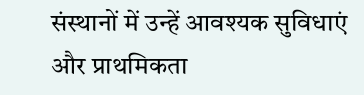संस्थानों में उन्हें आवश्यक सुविधाएं और प्राथमिकता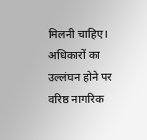मिलनी चाहिए। अधिकारों का उल्लंघन होने पर वरिष्ठ नागरिक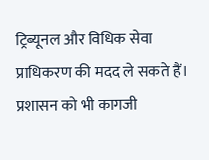ट्रिब्यूनल और विधिक सेवा प्राधिकरण की मदद ले सकते हैं। प्रशासन को भी कागजी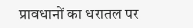प्रावधानों का धरातल पर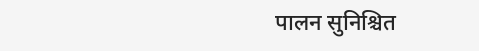पालन सुनिश्चित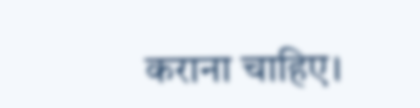कराना चाहिए।